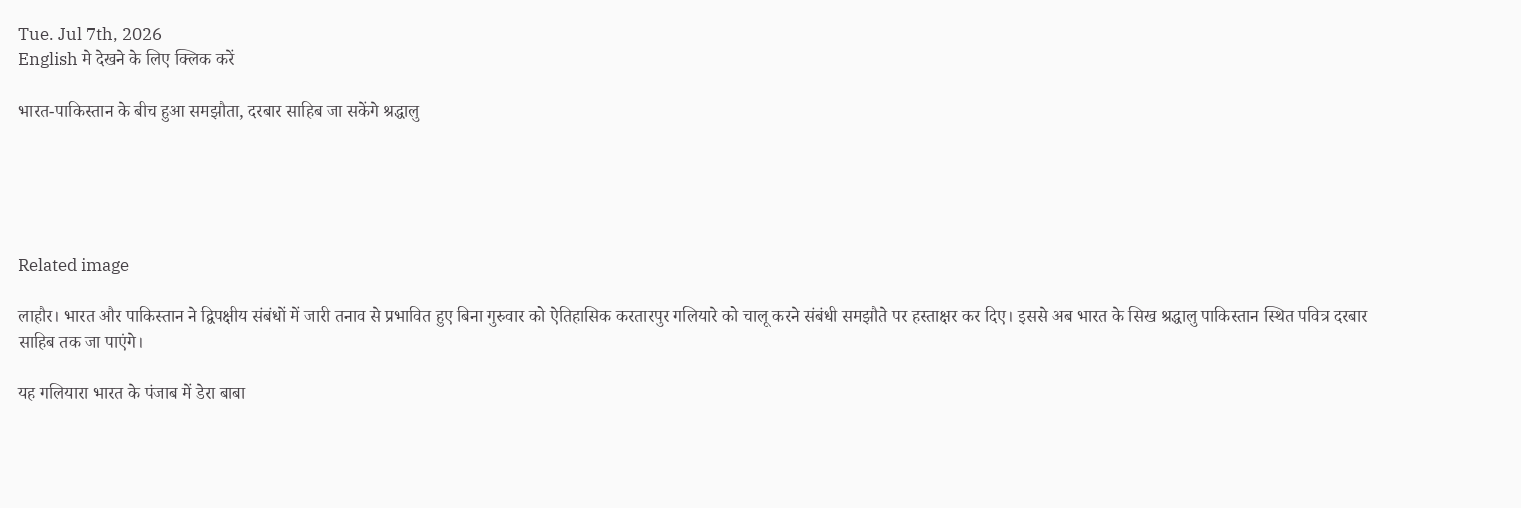Tue. Jul 7th, 2026
English मे देखने के लिए क्लिक करें

भारत-पाकिस्तान के बीच हुआ समझौता, दरबार साहिब जा सकेंगे श्रद्धालु





Related image

लाहौर। भारत और पाकिस्तान ने द्विपक्षीय संबंधों में जारी तनाव से प्रभावित हुए बिना गुरुवार को ऐतिहासिक करतारपुर गलियारे को चालू करने संबंधी समझौते पर हस्ताक्षर कर दिए। इससे अब भारत के सिख श्रद्धालु पाकिस्तान स्थित पवित्र दरबार साहिब तक जा पाएंगे।

यह गलियारा भारत के पंजाब में डेरा बाबा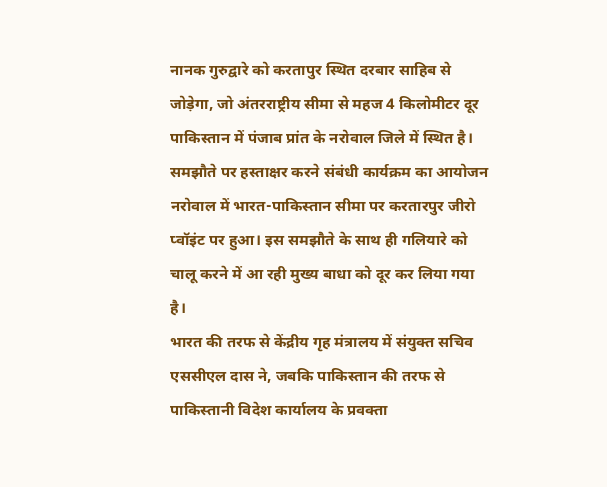नानक गुरुद्वारे को करतापुर स्थित दरबार साहिब से जोड़ेगा, जो अंतरराष्ट्रीय सीमा से महज 4 किलोमीटर दूर पाकिस्तान में पंजाब प्रांत के नरोवाल जिले में स्थित है। समझौते पर हस्ताक्षर करने संबंधी कार्यक्रम का आयोजन नरोवाल में भारत-पाकिस्तान सीमा पर करतारपुर जीरो प्वॉइंट पर हुआ। इस समझौते के साथ ही गलियारे को चालू करने में आ रही मुख्य बाधा को दूर कर लिया गया है।
भारत की तरफ से केंद्रीय गृह मंत्रालय में संयुक्त सचिव एससीएल दास ने, जबकि पाकिस्तान की तरफ से पाकिस्तानी विदेश कार्यालय के प्रवक्ता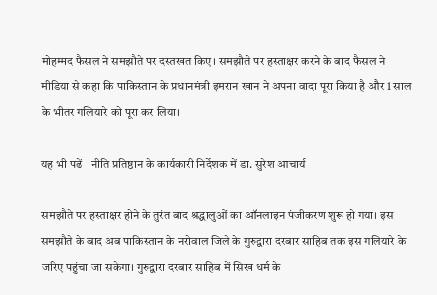मोहम्मद फैसल ने समझौते पर दस्तखत किए। समझौते पर हस्ताक्षर करने के बाद फैसल ने मीडिया से कहा कि पाकिस्तान के प्रधानमंत्री इमरान खान ने अपना वादा पूरा किया है और 1 साल के भीतर गलियारे को पूरा कर लिया।

यह भी पढें   नीति प्रतिष्ठान के कार्यकारी निर्देशक में डा. सुरेश आचार्य

समझौते पर हस्ताक्षर होने के तुरंत बाद श्रद्धालुओं का ऑनलाइन पंजीकरण शुरू हो गया। इस समझौते के बाद अब पाकिस्तान के नरोवाल जिले के गुरुद्वारा दरबार साहिब तक इस गलियारे के जरिए पहुंचा जा सकेगा। गुरुद्वारा दरबार साहिब में सिख धर्म के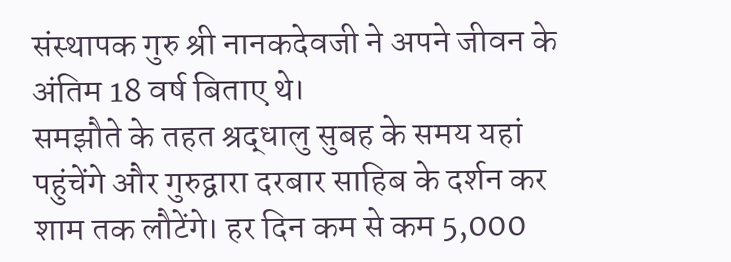संस्थापक गुरु श्री नानकदेवजी ने अपने जीवन के अंतिम 18 वर्ष बिताए थे।
समझौते के तहत श्रद्धालु सुबह के समय यहां पहुंचेंगे और गुरुद्वारा दरबार साहिब के दर्शन कर शाम तक लौटेंगे। हर दिन कम से कम 5,000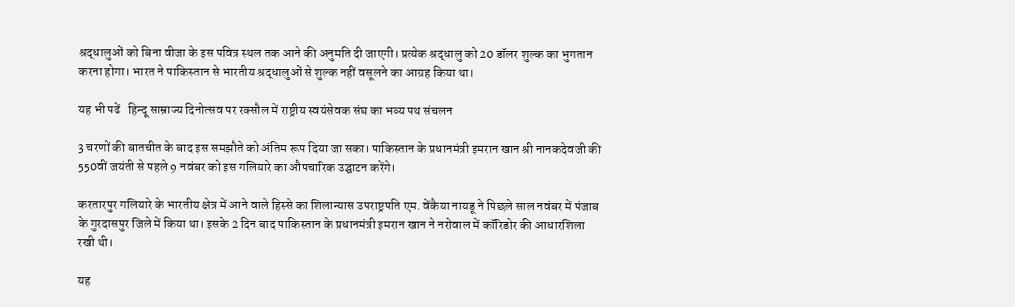श्रद्धालुओं को बिना वीजा के इस पवित्र स्थल तक आने की अनुमति दी जाएगी। प्रत्येक श्रद्धालु को 20 डॉलर शुल्क का भुगतान करना होगा। भारत ने पाकिस्तान से भारतीय श्रद्धालुओं से शुल्क नहीं वसूलने का आग्रह किया था।

यह भी पढें   हिन्दू साम्राज्य दिनोत्सव पर रक्सौल में राष्ट्रीय स्वयंसेवक संघ का भव्य पथ संचलन

3 चरणों की बातचीत के बाद इस समझौते को अंतिम रूप दिया जा सका। पाकिस्तान के प्रधानमंत्री इमरान खान श्री नानकदेवजी की 550वीं जयंती से पहले 9 नवंबर को इस गलियारे का औपचारिक उद्घाटन करेंगे।

करतारपुर गलियारे के भारतीय क्षेत्र में आने वाले हिस्से का शिलान्यास उपराष्ट्रपति एम. वेंकैया नायडू ने पिछले साल नवंबर में पंजाब के गुरदासपुर जिले में किया था। इसके 2 दिन बाद पाकिस्तान के प्रधानमंत्री इमरान खान ने नरोवाल में कॉरिडोर की आधारशिला रखी थी।

यह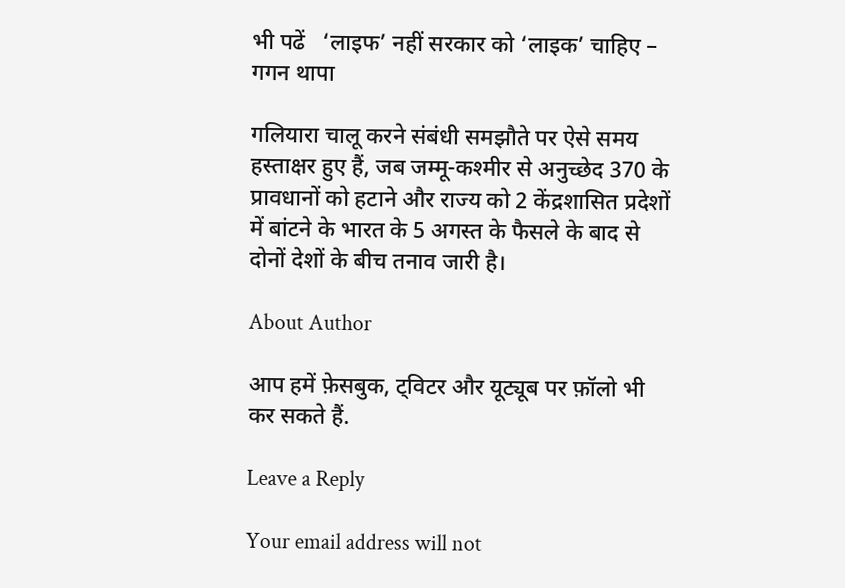भी पढें   ‘लाइफ’ नहीं सरकार को ‘लाइक’ चाहिए – गगन थापा

गलियारा चालू करने संबंधी समझौते पर ऐसे समय हस्ताक्षर हुए हैं, जब जम्मू-कश्मीर से अनुच्छेद 370 के प्रावधानों को हटाने और राज्य को 2 केंद्रशासित प्रदेशों में बांटने के भारत के 5 अगस्त के फैसले के बाद से दोनों देशों के बीच तनाव जारी है।

About Author

आप हमें फ़ेसबुक, ट्विटर और यूट्यूब पर फ़ॉलो भी कर सकते हैं.

Leave a Reply

Your email address will not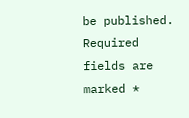be published. Required fields are marked *